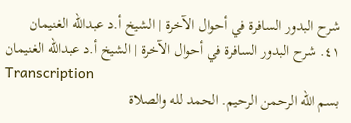شرح البدور السافرة في أحوال الآخرة | الشيخ أ.د عبدالله الغنيمان
٤١. شرح البدور السافرة في أحوال الآخرة | الشيخ أ.د عبدالله الغنيمان
Transcription
بسم الله الرحمن الرحيم. الحمد لله والصلاة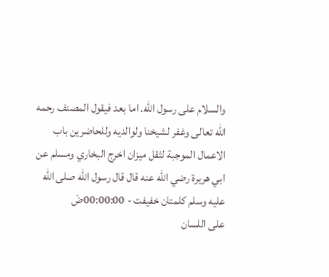والسلام على رسول الله. اما بعد فيقول المصنف رحمه الله تعالى وغفر لشيخنا ولوالديه وللحاضرين باب الاعمال الموجبة لثقل ميزان اخرج البخاري ومسلم عن ابي هريرة رضي الله عنه قال قال رسول الله صلى الله عليه وسلم كلمتان خفيفت - 00:00:00ضَ
على اللسان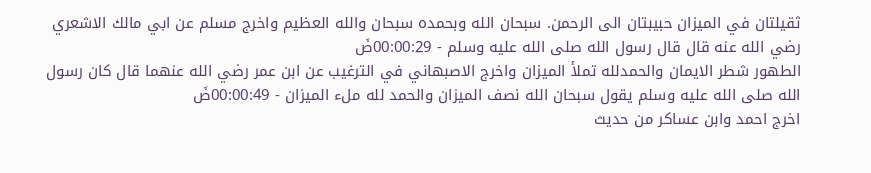ثقيلتان في الميزان حبيبتان الى الرحمن. سبحان الله وبحمده سبحان والله العظيم واخرج مسلم عن ابي مالك الاشعري رضي الله عنه قال قال رسول الله صلى الله عليه وسلم - 00:00:29ضَ
الطهور شطر الايمان والحمدلله تملأ الميزان واخرج الاصبهاني في الترغيب عن ابن عمر رضي الله عنهما قال كان رسول الله صلى الله عليه وسلم يقول سبحان الله نصف الميزان والحمد لله ملء الميزان - 00:00:49ضَ
اخرج احمد وابن عساكر من حديث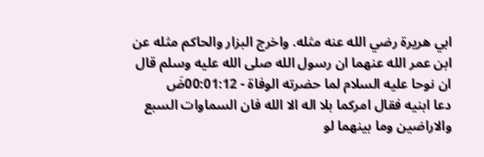ابي هريرة رضي الله عنه مثله. واخرج البزار والحاكم مثله عن ابن عمر الله عنهما ان رسول الله صلى الله عليه وسلم قال ان نوحا عليه السلام لما حضرته الوفاة - 00:01:12ضَ
دعا ابنيه فقال امركما بلا اله الا الله فان السماوات السبع والاراضين وما بينهما لو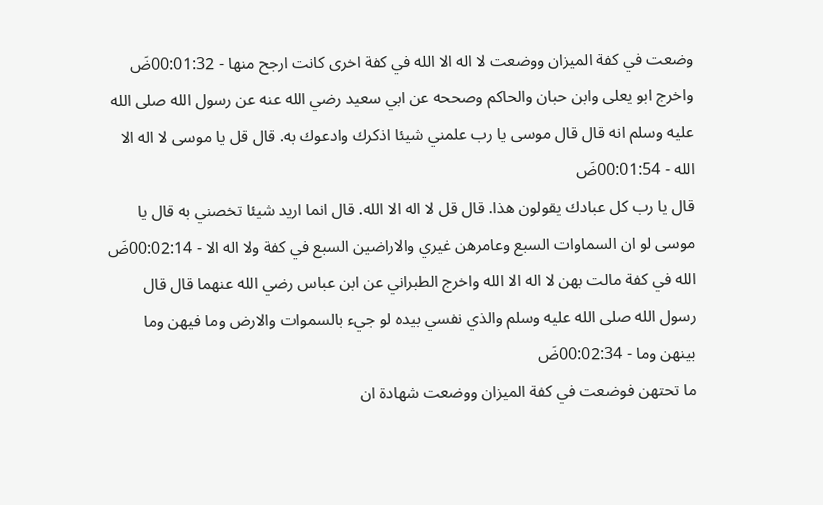وضعت في كفة الميزان ووضعت لا اله الا الله في كفة اخرى كانت ارجح منها - 00:01:32ضَ
واخرج ابو يعلى وابن حبان والحاكم وصححه عن ابي سعيد رضي الله عنه عن رسول الله صلى الله عليه وسلم انه قال قال موسى يا رب علمني شيئا اذكرك وادعوك به. قال قل يا موسى لا اله الا الله - 00:01:54ضَ
قال يا رب كل عبادك يقولون هذا. قال قل لا اله الا الله. قال انما اريد شيئا تخصني به قال يا موسى لو ان السماوات السبع وعامرهن غيري والاراضين السبع في كفة ولا اله الا - 00:02:14ضَ
الله في كفة مالت بهن لا اله الا الله واخرج الطبراني عن ابن عباس رضي الله عنهما قال قال رسول الله صلى الله عليه وسلم والذي نفسي بيده لو جيء بالسموات والارض وما فيهن وما بينهن وما - 00:02:34ضَ
ما تحتهن فوضعت في كفة الميزان ووضعت شهادة ان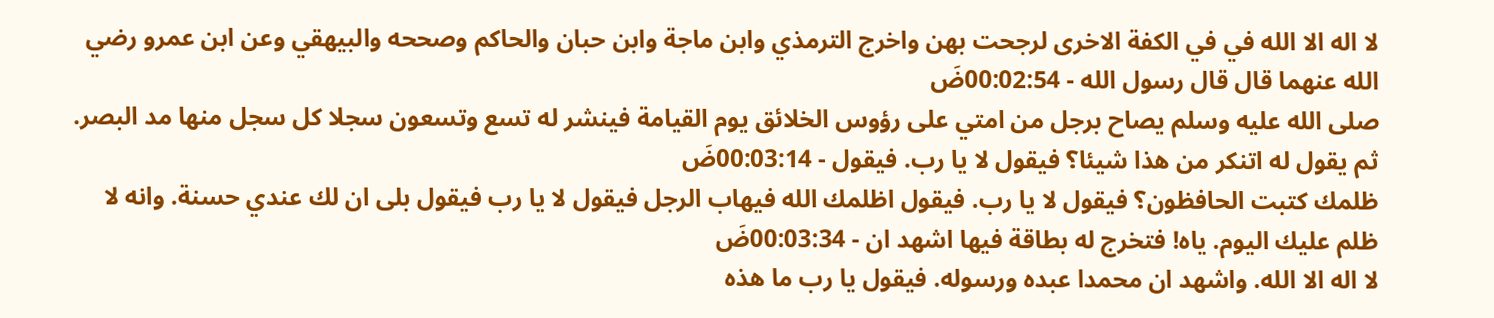لا اله الا الله في في الكفة الاخرى لرجحت بهن واخرج الترمذي وابن ماجة وابن حبان والحاكم وصححه والبيهقي وعن ابن عمرو رضي الله عنهما قال قال رسول الله - 00:02:54ضَ
صلى الله عليه وسلم يصاح برجل من امتي على رؤوس الخلائق يوم القيامة فينشر له تسع وتسعون سجلا كل سجل منها مد البصر. ثم يقول له اتنكر من هذا شيئا؟ فيقول لا يا رب. فيقول - 00:03:14ضَ
ظلمك كتبت الحافظون؟ فيقول لا يا رب. فيقول اظلمك الله فيهاب الرجل فيقول لا يا رب فيقول بلى ان لك عندي حسنة. وانه لا ظلم عليك اليوم. ياه! فتخرج له بطاقة فيها اشهد ان - 00:03:34ضَ
لا اله الا الله. واشهد ان محمدا عبده ورسوله. فيقول يا رب ما هذه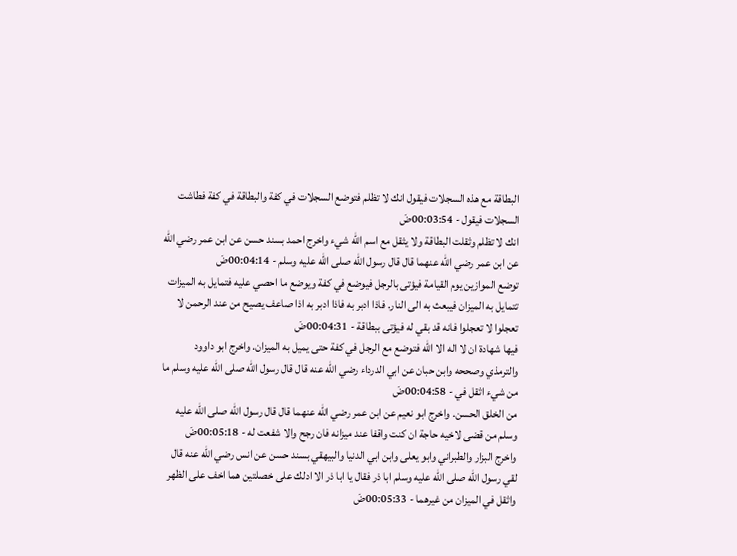البطاقة مع هذه السجلات فيقول انك لا تظلم فتوضع السجلات في كفة والبطاقة في كفة فطاشت السجلات فيقول - 00:03:54ضَ
انك لا تظلم وثقلت البطاقة ولا يثقل مع اسم الله شيء واخرج احمد بسند حسن عن ابن عمر رضي الله عن ابن عمر رضي الله عنهما قال قال رسول الله صلى الله عليه وسلم - 00:04:14ضَ
توضع الموازين يوم القيامة فيؤتى بالرجل فيوضع في كفة ويوضع ما احصي عليه فتمايل به الميزات تتمايل به الميزان فيبعث به الى النار. فاذا ادبر به فاذا ادبر به اذا صاعف يصيح من عند الرحمن لا تعجلوا لا تعجلوا فانه قد بقي له فيؤتى ببطاقة - 00:04:31ضَ
فيها شهادة ان لا اله الا الله فتوضع مع الرجل في كفة حتى يميل به الميزان. واخرج ابو داوود والترمذي وصححه وابن حبان عن ابي الدرداء رضي الله عنه قال قال رسول الله صلى الله عليه وسلم ما من شيء اثقل في - 00:04:58ضَ
من الخلق الحسن. واخرج ابو نعيم عن ابن عمر رضي الله عنهما قال قال رسول الله صلى الله عليه وسلم من قضى لاخيه حاجة ان كنت واقفا عند ميزانه فان رجح والا شفعت له - 00:05:18ضَ
واخرج البزار والطبراني وابو يعلى وابن ابي الدنيا والبيهقي بسند حسن عن انس رضي الله عنه قال لقي رسول الله صلى الله عليه وسلم ابا ذر فقال يا ابا ذر الا ادلك على خصلتين هما اخف على الظهر واثقل في الميزان من غيرهما - 00:05:33ضَ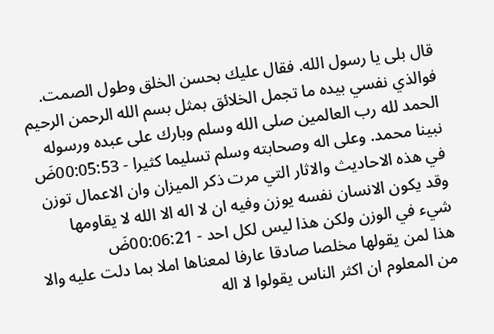قال بلى يا رسول الله. فقال عليك بحسن الخلق وطول الصمت. فوالذي نفسي بيده ما تجمل الخلائق بمثل بسم الله الرحمن الرحيم الحمد لله رب العالمين صلى الله وسلم وبارك على عبده ورسوله نبينا محمد. وعلى اله وصحابته وسلم تسليما كثيرا - 00:05:53ضَ
في هذه الاحاديث والاثار التي مرت ذكر الميزان وان الاعمال توزن وقد يكون الانسان نفسه يوزن وفيه ان لا اله الا الله لا يقاومها شيء في الوزن ولكن هذا ليس لكل احد - 00:06:21ضَ
هذا لمن يقولها مخلصا صادقا عارفا لمعناها املا بما دلت عليه والا من المعلوم ان اكثر الناس يقولوا لا اله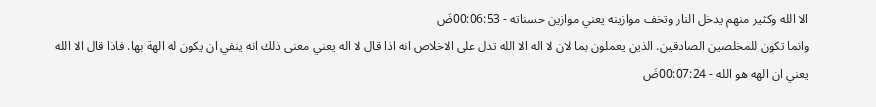الا الله وكثير منهم يدخل النار وتخف موازينه يعني موازين حسناته - 00:06:53ضَ
وانما تكون للمخلصين الصادقين. الذين يعملون بما لان لا اله الا الله تدل على الاخلاص انه اذا قال لا اله يعني معنى ذلك انه ينفي ان يكون له الهة بها. فاذا قال الا الله يعني ان الهه هو الله - 00:07:24ضَ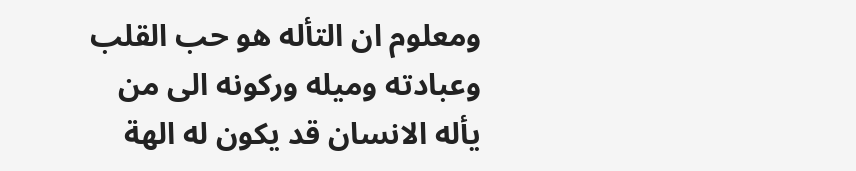ومعلوم ان التأله هو حب القلب وعبادته وميله وركونه الى من يأله الانسان قد يكون له الهة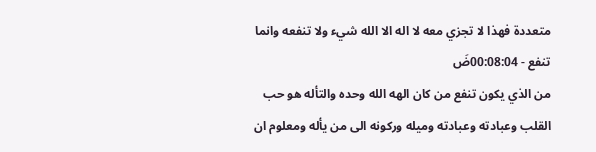متعددة فهذا لا تجزي معه لا اله الا الله شيء ولا تنفعه وانما تنفع - 00:08:04ضَ
من الذي يكون تنفع من كان الهه الله وحده والتأله هو حب القلب وعبادته وعبادته وميله وركونه الى من يأله ومعلوم ان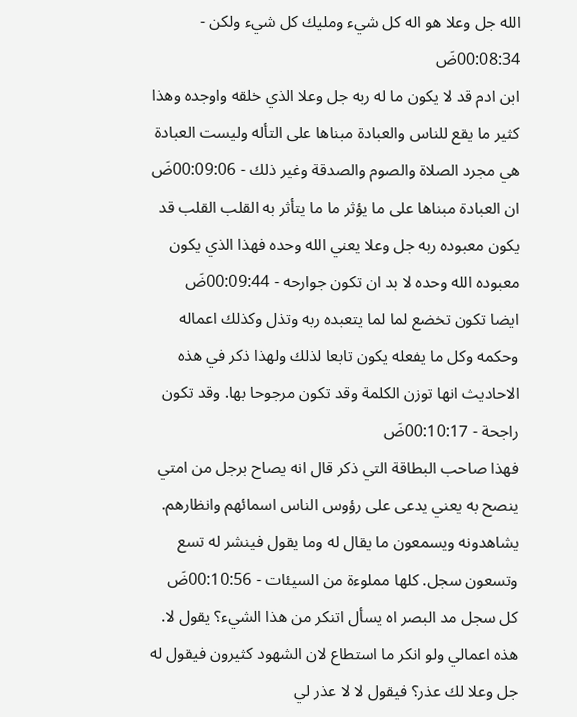الله جل وعلا هو اله كل شيء ومليك كل شيء ولكن - 00:08:34ضَ
ابن ادم قد لا يكون ما له ربه جل وعلا الذي خلقه واوجده وهذا كثير ما يقع للناس والعبادة مبناها على التأله وليست العبادة هي مجرد الصلاة والصوم والصدقة وغير ذلك - 00:09:06ضَ
ان العبادة مبناها على ما يؤثر ما ما يتأثر به القلب القلب قد يكون معبوده ربه جل وعلا يعني الله وحده فهذا الذي يكون معبوده الله وحده لا بد ان تكون جوارحه - 00:09:44ضَ
ايضا تكون تخضع لما لما يتعبده ربه وتذل وكذلك اعماله وحكمه وكل ما يفعله يكون تابعا لذلك ولهذا ذكر في هذه الاحاديث انها توزن الكلمة وقد تكون مرجوحا بها. وقد تكون راجحة - 00:10:17ضَ
فهذا صاحب البطاقة التي ذكر قال انه يصاح برجل من امتي ينصح به يعني يدعى على رؤوس الناس اسمائهم وانظارهم. يشاهدونه ويسمعون ما يقال له وما يقول فينشر له تسع وتسعون سجل. كلها مملوءة من السيئات - 00:10:56ضَ
كل سجل مد البصر اه يسأل اتنكر من هذا الشيء؟ يقول لا. هذه اعمالي ولو انكر ما استطاع لان الشهود كثيرون فيقول له جل وعلا لك عذر؟ فيقول لا لا عذر لي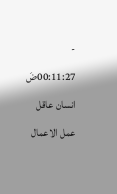- 00:11:27ضَ
انسان عاقل عمل الاعمال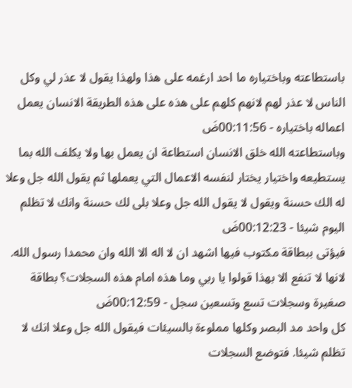باستطاعته وباختياره ما احد ارغمه على هذا ولهذا يقول لا عذر لي وكل الناس لا عذر لهم لانهم كلهم على هذه على هذه الطريقة الانسان يعمل اعماله باختياره - 00:11:56ضَ
وباستطاعته الله خلق الانسان استطاعة ان يعمل بها ولا يكلف الله بما يستطيعه واختيار يختار لنفسه الاعمال التي يعملها ثم يقول الله جل وعلا له الك حسنة ويقول لا يقول الله جل وعلا بلى لك حسنة وانك لا تظلم اليوم شيئا - 00:12:23ضَ
فيؤتى ببطاقة مكتوب فيها اشهد ان لا اله الا الله وان محمدا رسول الله. لانها لا تنفع الا بهذا قولوا يا ربي وما هذه امام هذه السجلات؟ بطاقة صغيرة وسجلات تسع وتسعين سجل - 00:12:59ضَ
كل واحد مد البصر وكلها مملوءة بالسيئات فيقول الله جل وعلا انك لا تظلم شيئا. فتوضع السجلات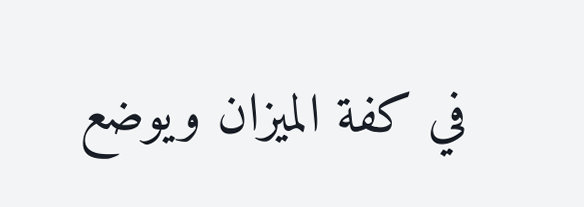في كفة الميزان ويوضع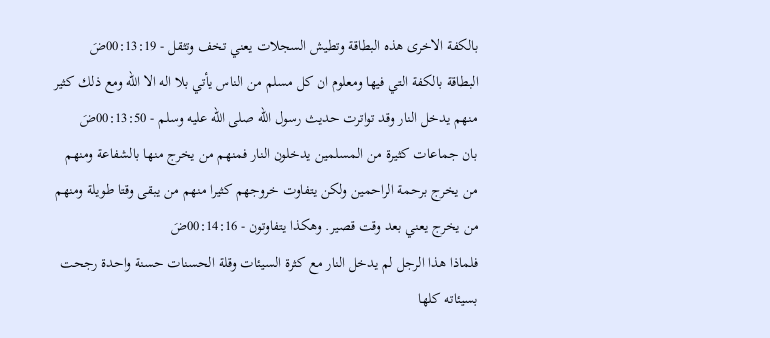بالكفة الاخرى هذه البطاقة وتطيش السجلات يعني تخف وتثقل - 00:13:19ضَ
البطاقة بالكفة التي فيها ومعلوم ان كل مسلم من الناس يأتي بلا اله الا الله ومع ذلك كثير منهم يدخل النار وقد تواترت حديث رسول الله صلى الله عليه وسلم - 00:13:50ضَ
بان جماعات كثيرة من المسلمين يدخلون النار فمنهم من يخرج منها بالشفاعة ومنهم من يخرج برحمة الراحمين ولكن يتفاوت خروجهم كثيرا منهم من يبقى وقتا طويلة ومنهم من يخرج يعني بعد وقت قصير. وهكذا يتفاوتون - 00:14:16ضَ
فلماذا هذا الرجل لم يدخل النار مع كثرة السيئات وقلة الحسنات حسنة واحدة رجحت بسيئاته كلها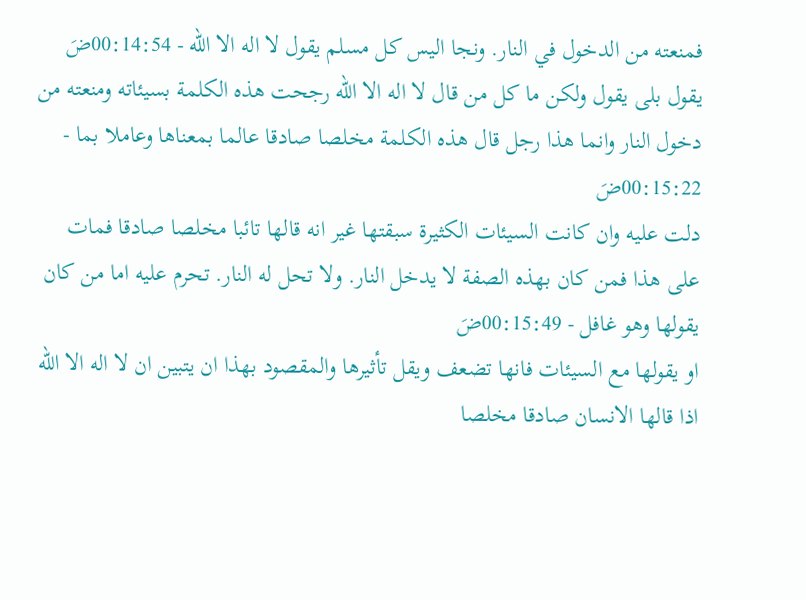فمنعته من الدخول في النار. ونجا اليس كل مسلم يقول لا اله الا الله - 00:14:54ضَ
يقول بلى يقول ولكن ما كل من قال لا اله الا الله رجحت هذه الكلمة بسيئاته ومنعته من دخول النار وانما هذا رجل قال هذه الكلمة مخلصا صادقا عالما بمعناها وعاملا بما - 00:15:22ضَ
دلت عليه وان كانت السيئات الكثيرة سبقتها غير انه قالها تائبا مخلصا صادقا فمات على هذا فمن كان بهذه الصفة لا يدخل النار. ولا تحل له النار. تحرم عليه اما من كان يقولها وهو غافل - 00:15:49ضَ
او يقولها مع السيئات فانها تضعف ويقل تأثيرها والمقصود بهذا ان يتبين ان لا اله الا الله اذا قالها الانسان صادقا مخلصا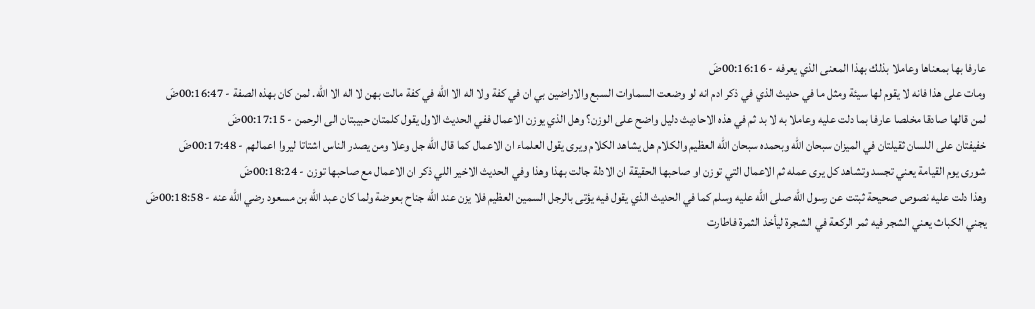عارفا بها بمعناها وعاملا بذلك بهذا المعنى الذي يعرفه - 00:16:16ضَ
ومات على هذا فانه لا يقوم لها سيئة ومثل ما في حديث الذي في ذكر ادم انه لو وضعت السماوات السبع والاراضين بي ان في كفة ولا اله الا الله في كفة مالت بهن لا اله الا الله. لمن كان بهذه الصفة - 00:16:47ضَ
لمن قالها صادقا مخلصا عارفا بما دلت عليه وعاملا به لا بد ثم في هذه الاحاديث دليل واضح على الوزن؟ وهل الذي يوزن الاعمال ففي الحديث الاول يقول كلمتان حبيبتان الى الرحمن - 00:17:15ضَ
خفيفتان على اللسان ثقيلتان في الميزان سبحان الله وبحمده سبحان الله العظيم والكلام هل يشاهد الكلام ويرى يقول العلماء ان الاعمال كما قال الله جل وعلا ومن يصدر الناس اشتاتا ليروا اعمالهم - 00:17:48ضَ
شورى يوم القيامة يعني تجسد وتشاهد كل يرى عمله ثم الاعمال التي توزن او صاحبها الحقيقة ان الادلة جالت بهذا وهذا وفي الحديث الاخير اللي ذكر ان الاعمال مع صاحبها توزن - 00:18:24ضَ
وهذا دلت عليه نصوص صحيحة ثبتت عن رسول الله صلى الله عليه وسلم كما في الحديث الذي يقول فيه يؤتى بالرجل السمين العظيم فلا يزن عند الله جناح بعوضة ولما كان عبد الله بن مسعود رضي الله عنه - 00:18:58ضَ
يجني الكباث يعني الشجر فيه ثمر الركعة في الشجرة ليأخذ الثمرة فاطارت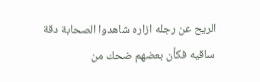الريح عن رجله ازاره شاهدوا الصحابة دقة ساقيه فكأن بعضهم ضحك من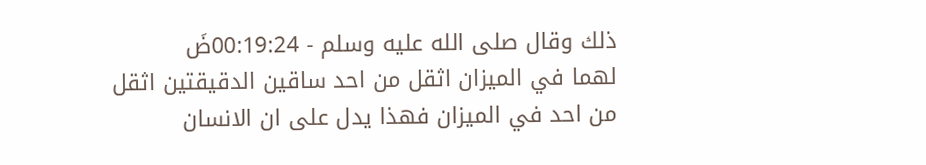ذلك وقال صلى الله عليه وسلم - 00:19:24ضَ
لهما في الميزان اثقل من احد ساقين الدقيقتين اثقل من احد في الميزان فهذا يدل على ان الانسان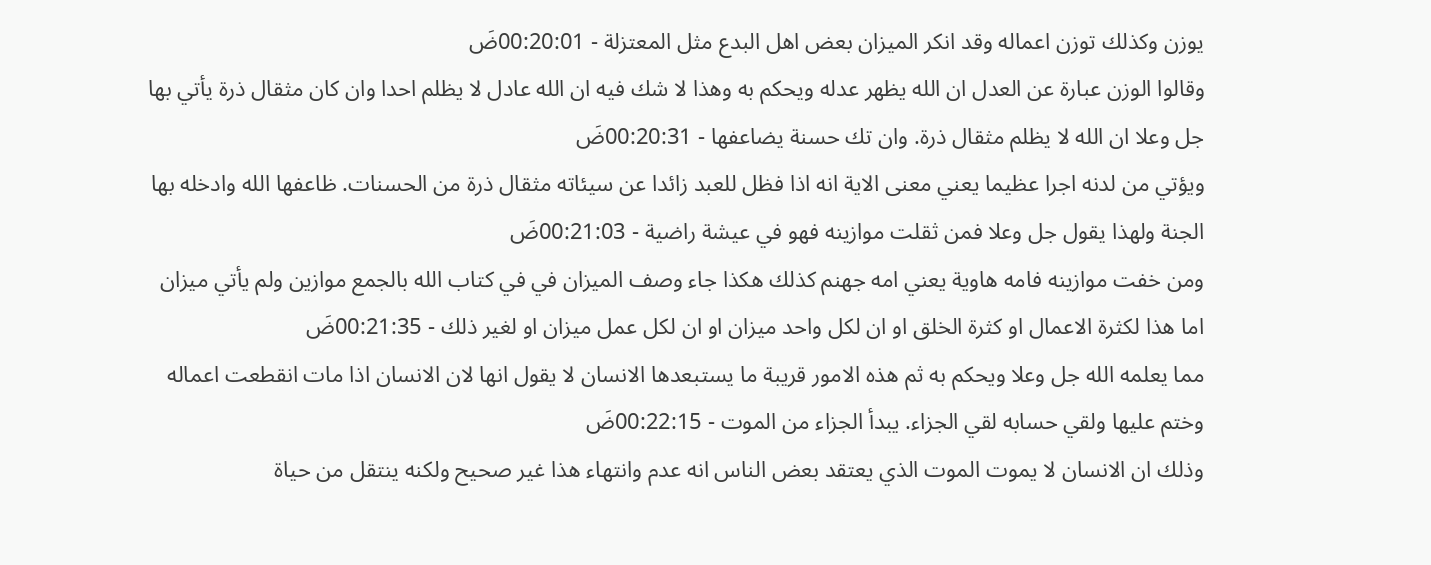يوزن وكذلك توزن اعماله وقد انكر الميزان بعض اهل البدع مثل المعتزلة - 00:20:01ضَ
وقالوا الوزن عبارة عن العدل ان الله يظهر عدله ويحكم به وهذا لا شك فيه ان الله عادل لا يظلم احدا وان كان مثقال ذرة يأتي بها جل وعلا ان الله لا يظلم مثقال ذرة. وان تك حسنة يضاعفها - 00:20:31ضَ
ويؤتي من لدنه اجرا عظيما يعني معنى الاية انه اذا فظل للعبد زائدا عن سيئاته مثقال ذرة من الحسنات. ظاعفها الله وادخله بها الجنة ولهذا يقول جل وعلا فمن ثقلت موازينه فهو في عيشة راضية - 00:21:03ضَ
ومن خفت موازينه فامه هاوية يعني امه جهنم كذلك هكذا جاء وصف الميزان في في كتاب الله بالجمع موازين ولم يأتي ميزان اما هذا لكثرة الاعمال او كثرة الخلق او ان لكل واحد ميزان او ان لكل عمل ميزان او لغير ذلك - 00:21:35ضَ
مما يعلمه الله جل وعلا ويحكم به ثم هذه الامور قريبة ما يستبعدها الانسان لا يقول انها لان الانسان اذا مات انقطعت اعماله وختم عليها ولقي حسابه لقي الجزاء. يبدأ الجزاء من الموت - 00:22:15ضَ
وذلك ان الانسان لا يموت الموت الذي يعتقد بعض الناس انه عدم وانتهاء هذا غير صحيح ولكنه ينتقل من حياة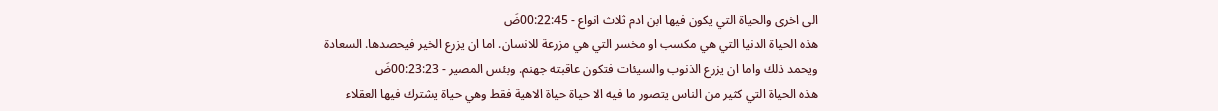الى اخرى والحياة التي يكون فيها ابن ادم ثلاث انواع - 00:22:45ضَ
هذه الحياة الدنيا التي هي مكسب او مخسر التي هي مزرعة للانسان. اما ان يزرع الخير فيحصدها. السعادة ويحمد ذلك واما ان يزرع الذنوب والسيئات فتكون عاقبته جهنم. وبئس المصير - 00:23:23ضَ
هذه الحياة التي كثير من الناس يتصور ما فيه الا حياة حياة الاهية فقط وهي حياة يشترك فيها العقلاء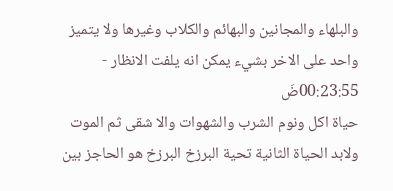والبلهاء والمجانين والبهائم والكلاب وغيرها ولا يتميز واحد على الاخر بشيء يمكن انه يلفت الانظار - 00:23:55ضَ
حياة اكل ونوم الشرب والشهوات والا شقى ثم الموت ولابد الحياة الثانية تحية البرزخ البرزخ هو الحاجز بين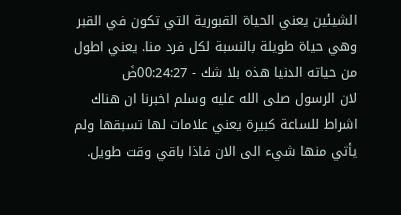الشيئين يعني الحياة القبورية التي تكون في القبر وهي حياة طويلة بالنسبة لكل فرد منا. يعني اطول من حياته الدنيا هذه بلا شك - 00:24:27ضَ
لان الرسول صلى الله عليه وسلم اخبرنا ان هناك اشراط للساعة كبيرة يعني علامات لها تسبقها ولم يأتي منها شيء الى الان فاذا باقي وقت طويل.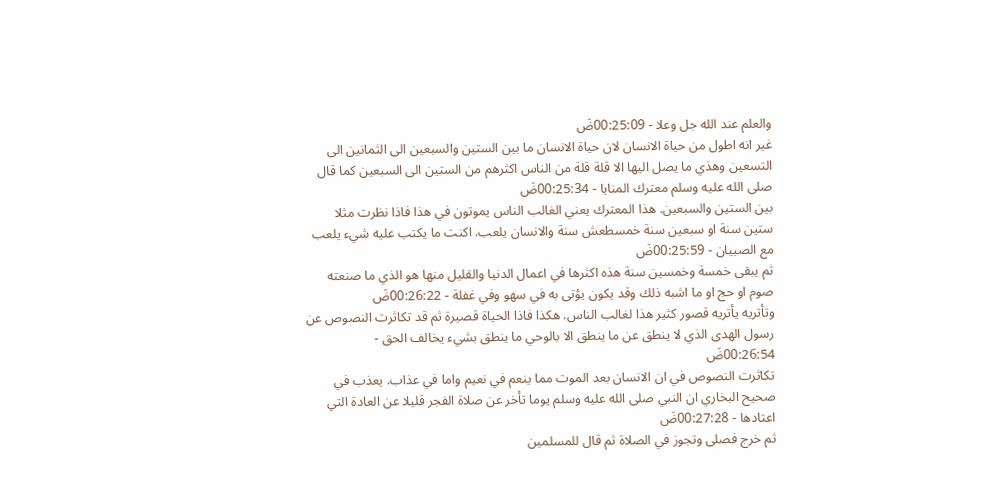والعلم عند الله جل وعلا - 00:25:09ضَ
غير انه اطول من حياة الانسان لان حياة الانسان ما بين الستين والسبعين الى الثمانين الى التسعين وهذي ما يصل اليها الا قلة قلة من الناس اكثرهم من الستين الى السبعين كما قال صلى الله عليه وسلم معترك المنايا - 00:25:34ضَ
بين الستين والسبعين. هذا المعترك يعني الغالب الناس يموتون في هذا فاذا نظرت مثلا ستين سنة او سبعين سنة خمسطعش سنة والانسان يلعب. اكنت ما يكتب عليه شيء يلعب مع الصبيان - 00:25:59ضَ
ثم يبقى خمسة وخمسين سنة هذه اكثرها في اعمال الدنيا والقليل منها هو الذي ما صنعته صوم او حج او ما اشبه ذلك وقد يكون يؤتى به في سهو وفي غفلة - 00:26:22ضَ
وتأتريه يأتريه قصور كثير هذا لغالب الناس. هكذا فاذا الحياة قصيرة ثم قد تكاثرت النصوص عن رسول الهدى الذي لا ينطق عن ما ينطق الا بالوحي ما ينطق بشيء يخالف الحق - 00:26:54ضَ
تكاثرت النصوص في ان الانسان بعد الموت مما ينعم في نعيم واما في عذاب. يعذب في صحيح البخاري ان النبي صلى الله عليه وسلم يوما تأخر عن صلاة الفجر قليلا عن العادة التي اعتادها - 00:27:28ضَ
ثم خرج فصلى وتجوز في الصلاة ثم قال للمسلمين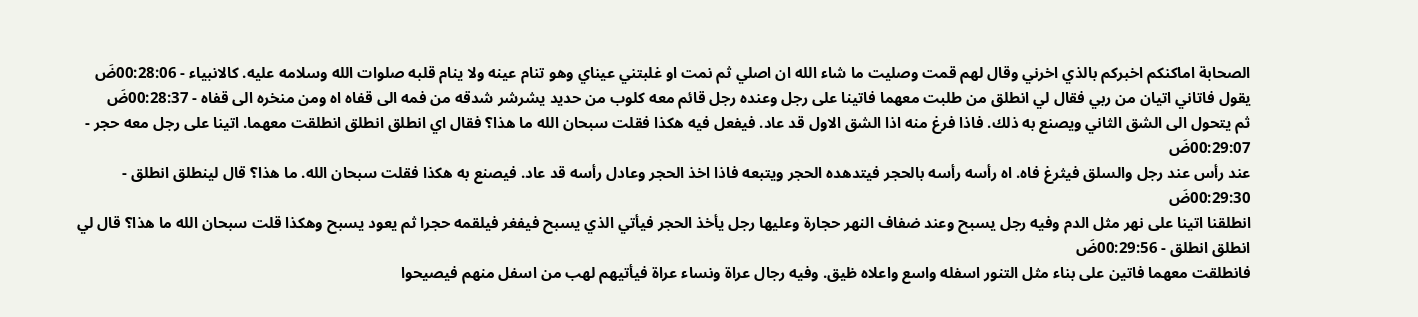الصحابة اماكنكم اخبركم بالذي اخرني وقال لهم قمت وصليت ما شاء الله ان اصلي ثم نمت او غلبتني عيناي وهو تنام عينه ولا ينام قلبه صلوات الله وسلامه عليه. كالانبياء - 00:28:06ضَ
يقول فاتاني اتيان من ربي فقال لي انطلق من طلبت معهما فاتينا على رجل وعنده رجل قائم معه كلوب من حديد يشرشر شدقه من فمه الى قفاه اه ومن منخره الى قفاه - 00:28:37ضَ
ثم يتحول الى الشق الثاني ويصنع به ذلك. فاذا فرغ منه اذا الشق الاول قد عاد. فيفعل فيه هكذا فقلت سبحان الله ما هذا؟ فقال اي انطلق انطلق انطلقت معهما. اتينا على رجل معه حجر - 00:29:07ضَ
عند رأس عند رجل والسلق فيثرغ فاه. اه رأسه رأسه بالحجر فيتدهده الحجر ويتبعه فاذا اخذ الحجر وعادل رأسه قد عاد. فيصنع به هكذا فقلت سبحان الله. ما هذا؟ قال لينطلق انطلق - 00:29:30ضَ
انطلقنا اتينا على نهر مثل الدم وفيه رجل يسبح وعند ضفاف النهر حجارة وعليها رجل يأخذ الحجر فيأتي الذي يسبح فيفغر فيلقمه حجرا ثم يعود يسبح وهكذا قلت سبحان الله ما هذا؟ قال لي انطلق انطلق - 00:29:56ضَ
فانطلقت معهما فاتين على بناء مثل التنور اسفله واسع واعلاه ظيق. وفيه رجال عراة ونساء عراة فيأتيهم لهب من اسفل منهم فيصيحوا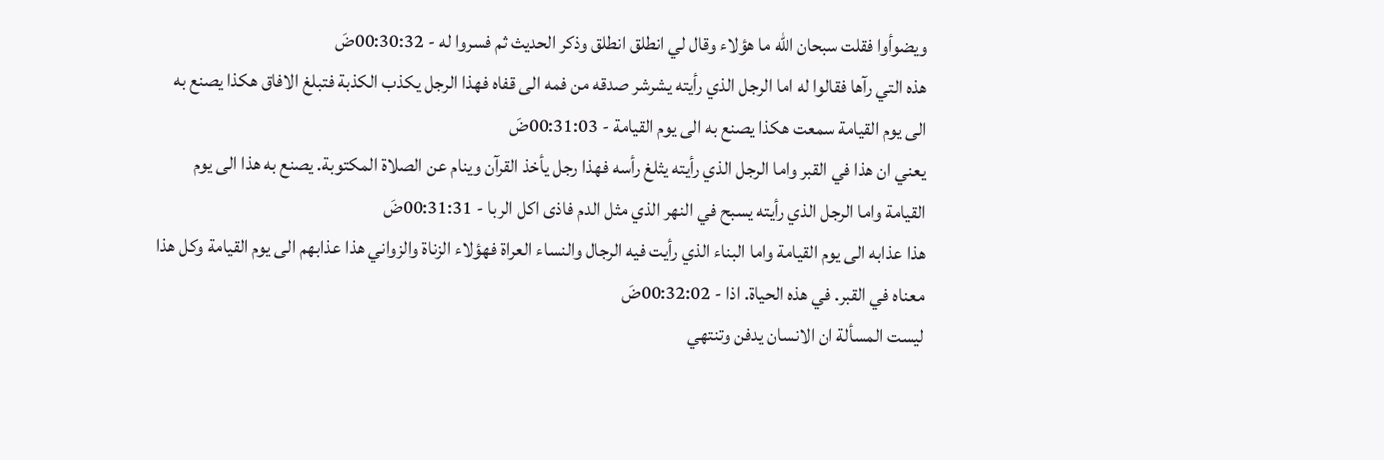ويضوأوا فقلت سبحان الله ما هؤلاء وقال لي انطلق انطلق وذكر الحديث ثم فسروا له - 00:30:32ضَ
هذه التي رآها فقالوا له اما الرجل الذي رأيته يشرشر صدقه من فمه الى قفاه فهذا الرجل يكذب الكذبة فتبلغ الافاق هكذا يصنع به الى يوم القيامة سمعت هكذا يصنع به الى يوم القيامة - 00:31:03ضَ
يعني ان هذا في القبر واما الرجل الذي رأيته يثلغ رأسه فهذا رجل يأخذ القرآن وينام عن الصلاة المكتوبة. يصنع به هذا الى يوم القيامة واما الرجل الذي رأيته يسبح في النهر الذي مثل الدم فاذى اكل الربا - 00:31:31ضَ
هذا عذابه الى يوم القيامة واما البناء الذي رأيت فيه الرجال والنساء العراة فهؤلاء الزناة والزواني هذا عذابهم الى يوم القيامة وكل هذا معناه في القبر. في هذه الحياة. اذا - 00:32:02ضَ
ليست المسألة ان الانسان يدفن وتنتهي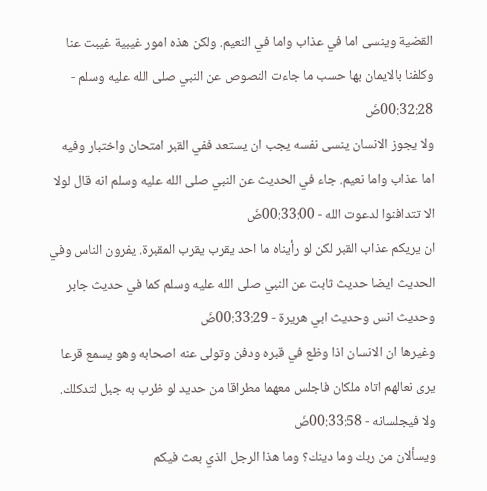القضية وينسى اما في عذاب واما في النعيم. ولكن هذه امور غيبية غيبت عنا وكلفنا بالايمان بها حسب ما جاءت النصوص عن النبي صلى الله عليه وسلم - 00:32:28ضَ
ولا يجوز الانسان ينسى نفسه يجب ان يستعد ففي القبر امتحان واختبار وفيه اما عذاب واما نعيم. جاء في الحديث عن النبي صلى الله عليه وسلم انه قال لولا الا تتدافنوا لدعوت الله - 00:33:00ضَ
ان يريكم عذاب القبر لكن لو رأيناه ما احد يقرب يقرب المقبرة. يفرون الناس وفي الحديث ايضا حديث ثابت عن النبي صلى الله عليه وسلم كما في حديث جابر وحديث انس وحديث ابي هريرة - 00:33:29ضَ
وغيرها ان الانسان اذا وظع في قبره ودفن وتولى عنه اصحابه وهو يسمع قرعا يرى نعالهم اتاه ملكان فاجلس معهما مطراقا من حديد لو ظرب به جبل لتدكلك. ولا فيجلسانه - 00:33:58ضَ
ويسألان من ربك وما دينك؟ وما هذا الرجل الذي بعث فيكم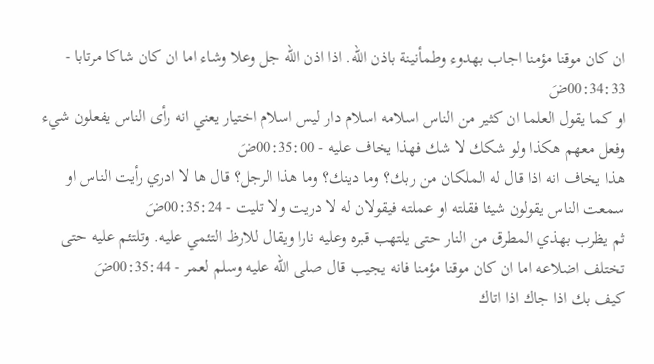ان كان موقنا مؤمنا اجاب بهدوء وطمأنينة باذن الله. اذا اذن الله جل وعلا وشاء اما ان كان شاكا مرتابا - 00:34:33ضَ
او كما يقول العلما ان كثير من الناس اسلامه اسلام دار ليس اسلام اختيار يعني انه رأى الناس يفعلون شيء وفعل معهم هكذا ولو شكك لا شك فهذا يخاف عليه - 00:35:00ضَ
هذا يخاف انه اذا قال له الملكان من ربك؟ وما دينك؟ وما هذا الرجل؟ قال ها لا ادري رأيت الناس او سمعت الناس يقولون شيئا فقلته او عملته فيقولان له لا دريت ولا تليت - 00:35:24ضَ
ثم يظرب بهذي المطرق من النار حتى يلتهب قبره وعليه نارا ويقال للارظ التئمي عليه. وتلتئم عليه حتى تختلف اضلاعه اما ان كان موقنا مؤمنا فانه يجيب قال صلى الله عليه وسلم لعمر - 00:35:44ضَ
كيف بك اذا جاك اذا اتاك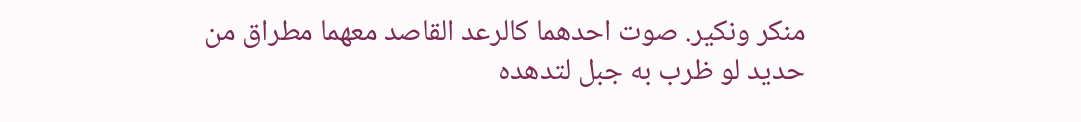منكر ونكير. صوت احدهما كالرعد القاصد معهما مطراق من حديد لو ظرب به جبل لتدهده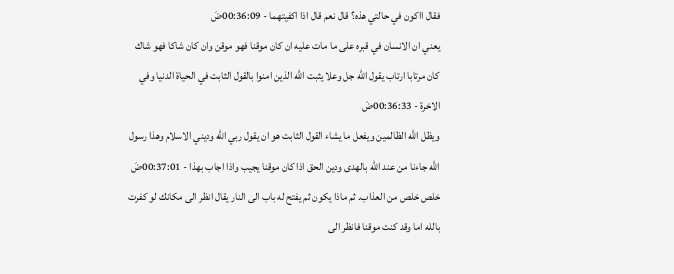فقال ااكون في حالتي هذه؟ قال نعم قال اذا اكفيتهما - 00:36:09ضَ
يعني ان الانسان في قبره على ما مات عليه ان كان موقنا فهو موقن وان كان شاكا فهو شاك كان مرتابا ارتاب يقول الله جل وعلا يثبت الله الذين امنوا بالقول الثابت في الحياة الدنيا وفي الاخرة - 00:36:33ضَ
ويظل الله الظالمين ويفعل ما يشاء القول الثابت هو ان يقول ربي الله وديني الاسلام وهذا رسول الله جاءنا من عند الله بالهدى ودين الحق اذا كان موقنا يجيب واذا اجاب بهذا - 00:37:01ضَ
خلص خلص من العذاب. ثم ماذا يكون ثم يفتح له باب الى النار يقال انظر الى مكانك لو كفرت بالله اما وقد كنت موقنا فانظر الى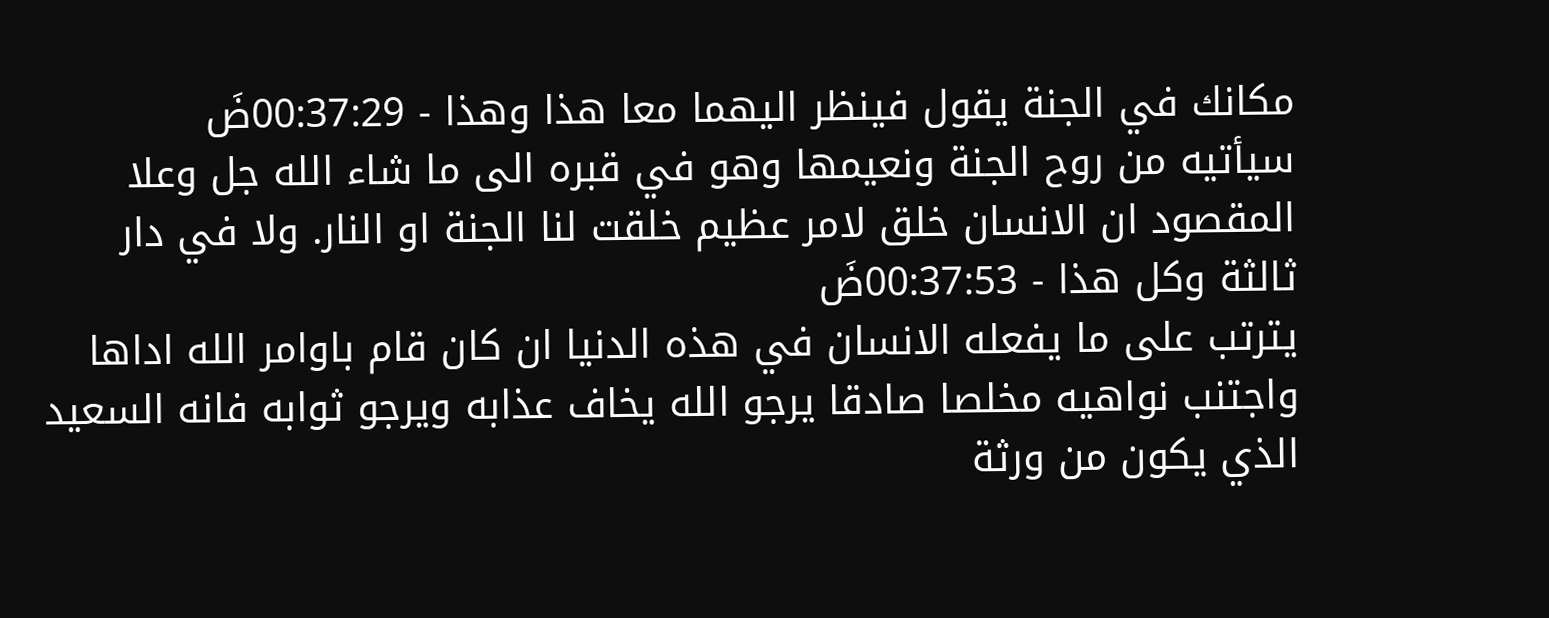مكانك في الجنة يقول فينظر اليهما معا هذا وهذا - 00:37:29ضَ
سيأتيه من روح الجنة ونعيمها وهو في قبره الى ما شاء الله جل وعلا المقصود ان الانسان خلق لامر عظيم خلقت لنا الجنة او النار. ولا في دار ثالثة وكل هذا - 00:37:53ضَ
يترتب على ما يفعله الانسان في هذه الدنيا ان كان قام باوامر الله اداها واجتنب نواهيه مخلصا صادقا يرجو الله يخاف عذابه ويرجو ثوابه فانه السعيد الذي يكون من ورثة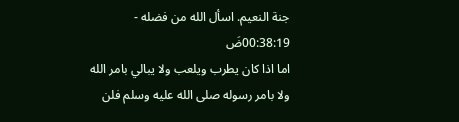جنة النعيم. اسأل الله من فضله - 00:38:19ضَ
اما اذا كان يطرب ويلعب ولا يبالي بامر الله ولا بامر رسوله صلى الله عليه وسلم فلن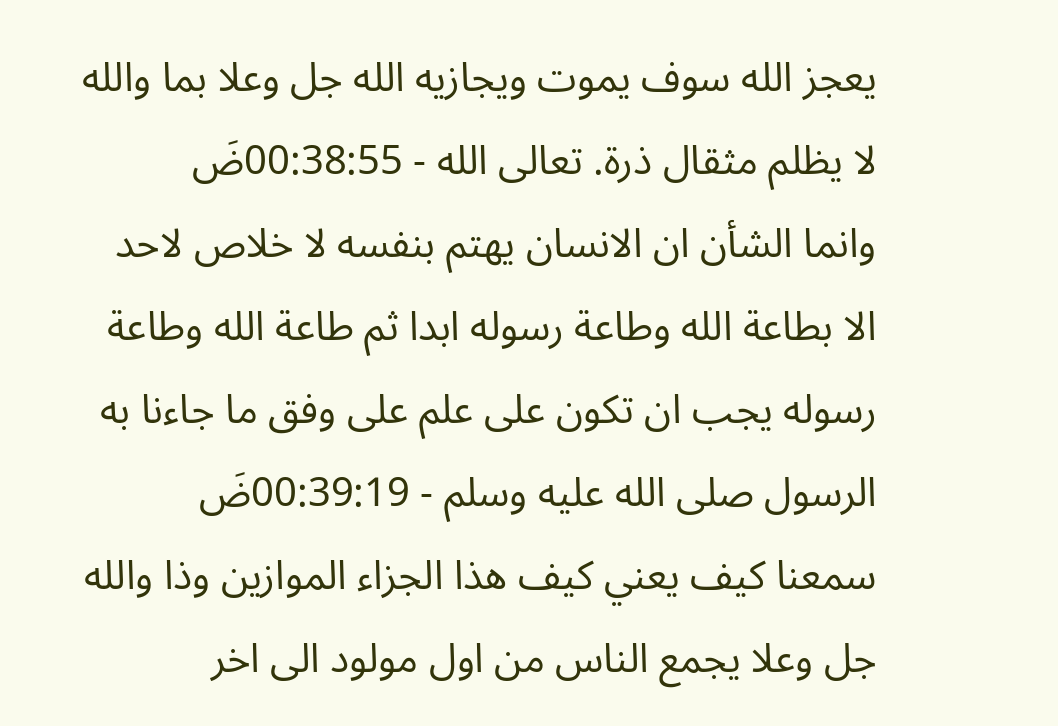يعجز الله سوف يموت ويجازيه الله جل وعلا بما والله لا يظلم مثقال ذرة. تعالى الله - 00:38:55ضَ
وانما الشأن ان الانسان يهتم بنفسه لا خلاص لاحد الا بطاعة الله وطاعة رسوله ابدا ثم طاعة الله وطاعة رسوله يجب ان تكون على علم على وفق ما جاءنا به الرسول صلى الله عليه وسلم - 00:39:19ضَ
سمعنا كيف يعني كيف هذا الجزاء الموازين وذا والله جل وعلا يجمع الناس من اول مولود الى اخر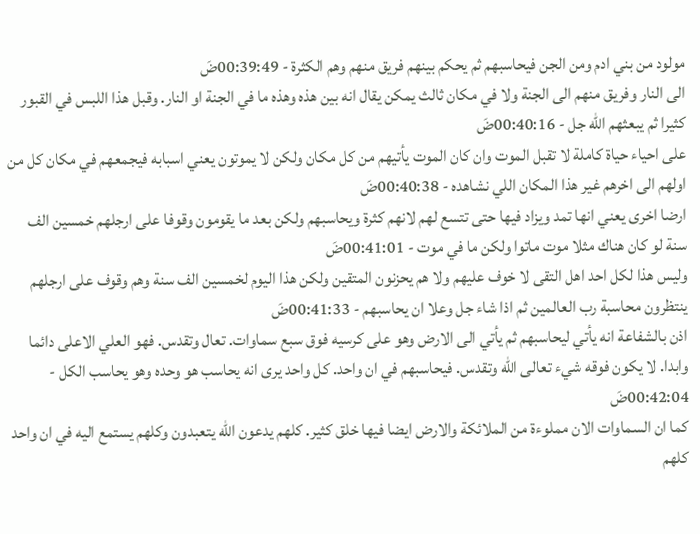مولود من بني ادم ومن الجن فيحاسبهم ثم يحكم بينهم فريق منهم وهم الكثرة - 00:39:49ضَ
الى النار وفريق منهم الى الجنة ولا في مكان ثالث يمكن يقال انه بين هذه وهذه ما في الجنة او النار. وقبل هذا اللبس في القبور كثيرا ثم يبعثهم الله جل - 00:40:16ضَ
على احياء حياة كاملة لا تقبل الموت وان كان الموت يأتيهم من كل مكان ولكن لا يموتون يعني اسبابه فيجمعهم في مكان كل من اولهم الى اخرهم غير هذا المكان اللي نشاهده - 00:40:38ضَ
ارضا اخرى يعني انها تمد ويزاد فيها حتى تتسع لهم لانهم كثرة ويحاسبهم ولكن بعد ما يقومون وقوفا على ارجلهم خمسين الف سنة لو كان هناك مثلا موت ماتوا ولكن ما في موت - 00:41:01ضَ
وليس هذا لكل احد اهل التقى لا خوف عليهم ولا هم يحزنون المتقين ولكن هذا اليوم لخمسين الف سنة وهم وقوف على ارجلهم ينتظرون محاسبة رب العالمين ثم اذا شاء جل وعلا ان يحاسبهم - 00:41:33ضَ
اذن بالشفاعة انه يأتي ليحاسبهم ثم يأتي الى الارض وهو على كرسيه فوق سبع سماوات. تعال وتقدس. فهو العلي الاعلى دائما وابدا. لا يكون فوقه شيء تعالى الله وتقدس. فيحاسبهم في ان واحد. كل واحد يرى انه يحاسب هو وحده وهو يحاسب الكل - 00:42:04ضَ
كما ان السماوات الان مملوءة من الملائكة والارض ايضا فيها خلق كثير. كلهم يدعون الله يتعبدون وكلهم يستمع اليه في ان واحد كلهم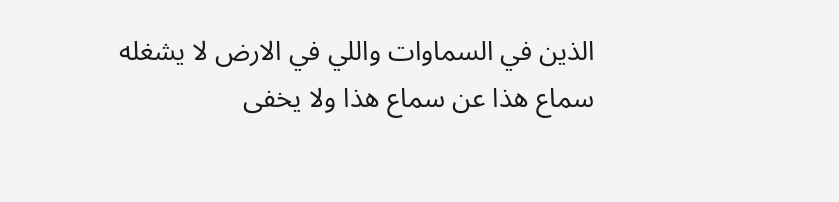الذين في السماوات واللي في الارض لا يشغله سماع هذا عن سماع هذا ولا يخفى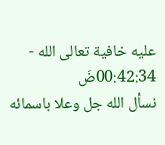عليه خافية تعالى الله - 00:42:34ضَ
نسأل الله جل وعلا باسمائه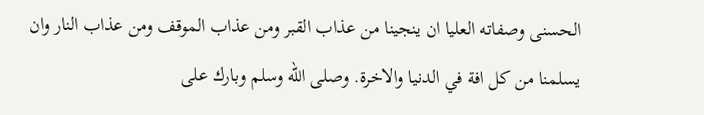الحسنى وصفاته العليا ان ينجينا من عذاب القبر ومن عذاب الموقف ومن عذاب النار وان يسلمنا من كل افة في الدنيا والاخرة. وصلى الله وسلم وبارك على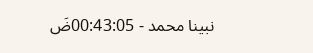نبينا محمد - 00:43:05ضَ